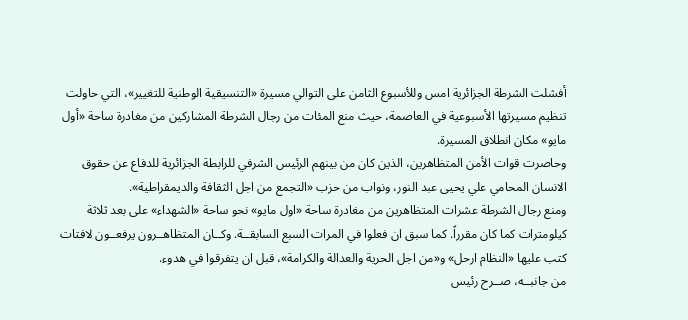أفشلت الشرطة الجزائرية امس وللأسبوع الثامن على التوالي مسيرة «التنسيقية الوطنية للتغيير»، التي حاولت تنظيم مسيرتها الأسبوعية في العاصمة، حيث منع المئات من رجال الشرطة المشاركين من مغادرة ساحة «أول مايو» مكان انطلاق المسيرة.
وحاصرت قوات الأمن المتظاهرين، الذين كان من بينهم الرئيس الشرفي للرابطة الجزائرية للدفاع عن حقوق الانسان المحامي علي يحيى عبد النور، ونواب من حزب «التجمع من اجل الثقافة والديمقراطية».
ومنع رجال الشرطة عشرات المتظاهرين من مغادرة ساحة «اول مايو» نحو ساحة «الشهداء» على بعد ثلاثة كيلومترات كما كان مقرراً. كما سبق ان فعلوا في المرات السبع السابقــة. وكــان المتظاهــرون يرفعــون لافتات كتب عليها «النظام ارحل» و«من اجل الحرية والعدالة والكرامة»، قبل ان يتفرقوا في هدوء.
من جانبــه، صــرح رئيس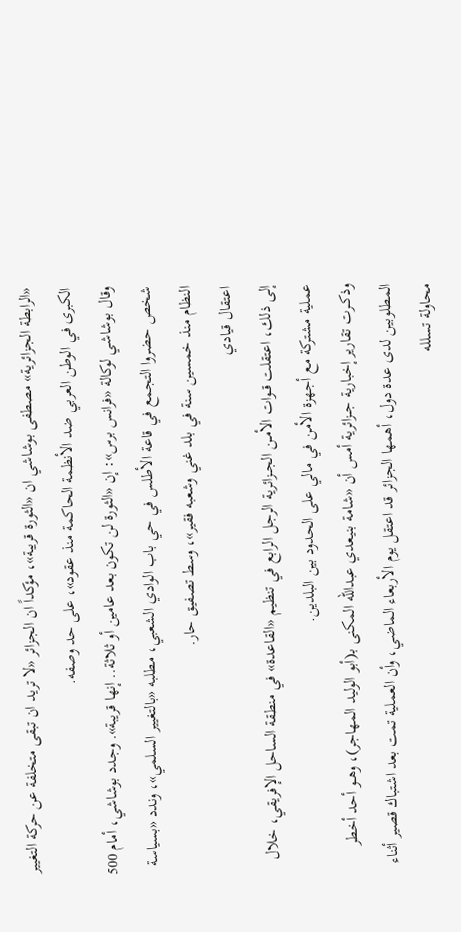«الرابطة الجزائرية» مصطفى بوشاشي ان «الثورة قريبة»، مؤكداً ان الجزائر «لا تريد ان تبقى متخلفة عن حركة التغيير الكبرى في الوطن العربي ضد الأنظمة الحاكمة منذ عقود»، على حد وصفه.
وقال بوشاشي لوكالة «فرانس برس»: إن «الثورة لن تكون بعد عامين أو ثلاثة.. إنها قريبة». وجدد بوشاشي، أمام 500 شخص حضروا التجمع في قاعة الأطلس في حي باب الوادي الشعبي، مطلبه «بالتغيير السلمي»، وندد «بسياسة النظام منذ خمسين سنة في بلد غني وشعبه فقير»، وسط تصفيق حار.
اعتقال قيادي
إلى ذلك، اعتقلت قــوات الأمــن الجــزائرية الرجل الرابع في تنظيم «القاعدة» في منطقة الساحل الإفريقي، خلال عملية مشتركة مع أجهزة الأمن في مالي على الحدود بين البلدين.
وذكــرت تقارير إخبارية جــزائرية أمس أن «شامة بنيعدي عبدالله المكنى بـ(أبو الوليد المهاجر)، وهــو أحد أخطر المطلوبين لدى عدة دول، أهمها الجزائر قد اعتقل يوم الأربعاء الماضي، وأن العملية تمت بعد اشتباك قصير أثناء محاولة تسلله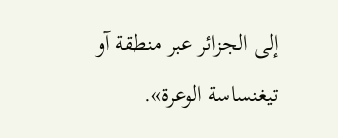إلى الجزائر عبر منطقة آو تيغنساسة الوعرة».